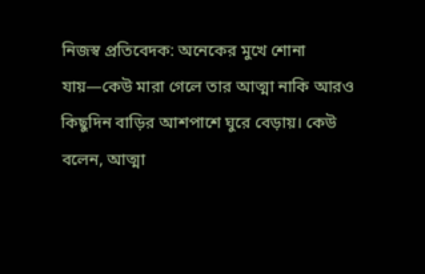নিজস্ব প্রতিবেদক: অনেকের মুখে শোনা যায়—কেউ মারা গেলে তার আত্মা নাকি আরও কিছুদিন বাড়ির আশপাশে ঘুরে বেড়ায়। কেউ বলেন, আত্মা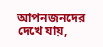আপনজনদের দেখে যায়,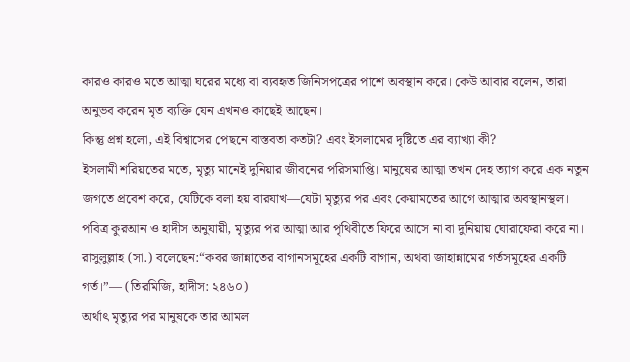কারও কারও মতে আত্মা ঘরের মধ্যে বা ব্যবহৃত জিনিসপত্রের পাশে অবস্থান করে। কেউ আবার বলেন, তারা অনুভব করেন মৃত ব্যক্তি যেন এখনও কাছেই আছেন।
কিন্তু প্রশ্ন হলো, এই বিশ্বাসের পেছনে বাস্তবতা কতটা? এবং ইসলামের দৃষ্টিতে এর ব্যাখ্যা কী?
ইসলামী শরিয়তের মতে, মৃত্যু মানেই দুনিয়ার জীবনের পরিসমাপ্তি। মানুষের আত্মা তখন দেহ ত্যাগ করে এক নতুন জগতে প্রবেশ করে, যেটিকে বলা হয় বারযাখ—যেটা মৃত্যুর পর এবং কেয়ামতের আগে আত্মার অবস্থানস্থল।
পবিত্র কুরআন ও হাদীস অনুযায়ী, মৃত্যুর পর আত্মা আর পৃথিবীতে ফিরে আসে না বা দুনিয়ায় ঘোরাফেরা করে না।
রাসুলুল্লাহ (সা.) বলেছেন:“কবর জান্নাতের বাগানসমূহের একটি বাগান, অথবা জাহান্নামের গর্তসমূহের একটি গর্ত।”— (তিরমিজি, হাদীস: ২৪৬০)
অর্থাৎ মৃত্যুর পর মানুষকে তার আমল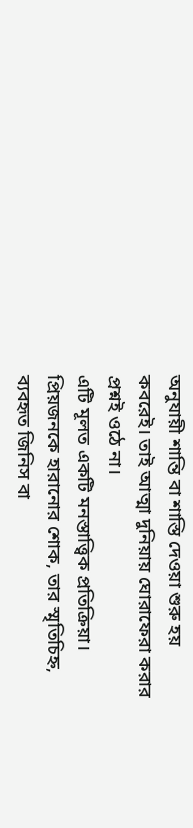অনুযায়ী শান্তি বা শাস্তি দেওয়া শুরু হয় কবরেই। তাই আত্মা দুনিয়ায় ঘোরাফেরা করার প্রশ্নই ওঠে না।
এটি মূলত একটি মনস্তাত্ত্বিক প্রতিক্রিয়া। প্রিয়জনকে হারানোর শোক, তার স্মৃতিচিহ্ন, ব্যবহৃত জিনিস বা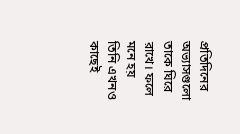প্রতিদিনের অভ্যাসগুলো তাকে ঘিরে রাখে। ফলে মনে হয় তিনি এখনও কাছেই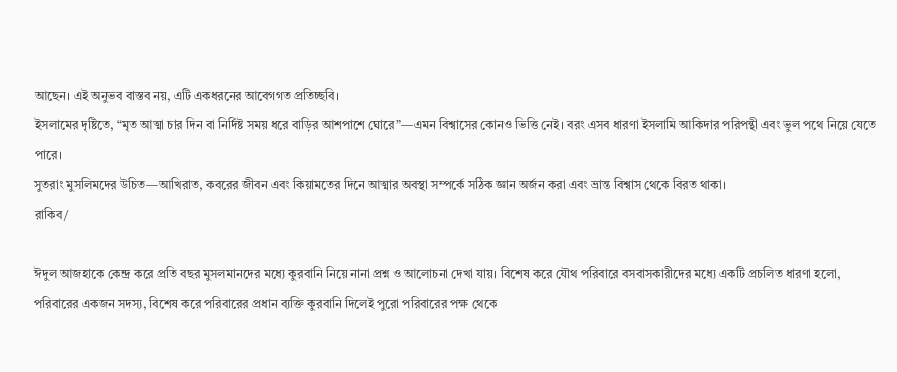আছেন। এই অনুভব বাস্তব নয়, এটি একধরনের আবেগগত প্রতিচ্ছবি।
ইসলামের দৃষ্টিতে, “মৃত আত্মা চার দিন বা নির্দিষ্ট সময় ধরে বাড়ির আশপাশে ঘোরে”—এমন বিশ্বাসের কোনও ভিত্তি নেই। বরং এসব ধারণা ইসলামি আকিদার পরিপন্থী এবং ভুল পথে নিয়ে যেতে পারে।
সুতরাং মুসলিমদের উচিত—আখিরাত, কবরের জীবন এবং কিয়ামতের দিনে আত্মার অবস্থা সম্পর্কে সঠিক জ্ঞান অর্জন করা এবং ভ্রান্ত বিশ্বাস থেকে বিরত থাকা।
রাকিব/

ঈদুল আজহাকে কেন্দ্র করে প্রতি বছর মুসলমানদের মধ্যে কুরবানি নিয়ে নানা প্রশ্ন ও আলোচনা দেখা যায়। বিশেষ করে যৌথ পরিবারে বসবাসকারীদের মধ্যে একটি প্রচলিত ধারণা হলো, পরিবারের একজন সদস্য, বিশেষ করে পরিবারের প্রধান ব্যক্তি কুরবানি দিলেই পুরো পরিবারের পক্ষ থেকে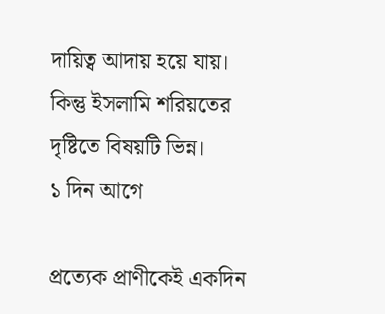দায়িত্ব আদায় হয়ে যায়। কিন্তু ইসলামি শরিয়তের দৃষ্টিতে বিষয়টি ভিন্ন।
১ দিন আগে

প্রত্যেক প্রাণীকেই একদিন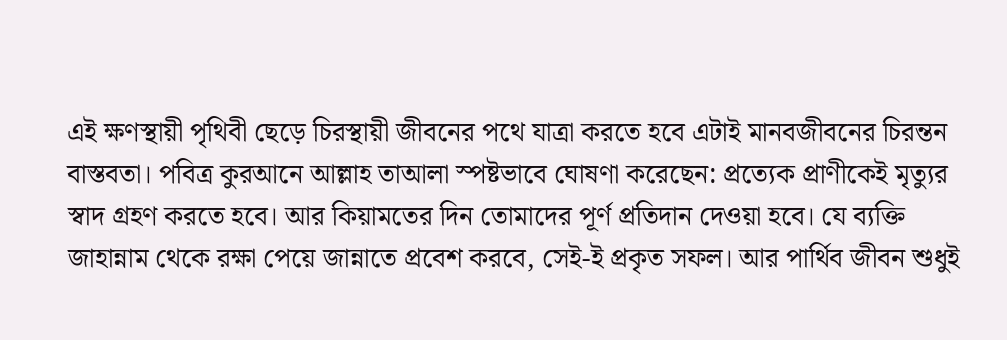এই ক্ষণস্থায়ী পৃথিবী ছেড়ে চিরস্থায়ী জীবনের পথে যাত্রা করতে হবে এটাই মানবজীবনের চিরন্তন বাস্তবতা। পবিত্র কুরআনে আল্লাহ তাআলা স্পষ্টভাবে ঘোষণা করেছেন: প্রত্যেক প্রাণীকেই মৃত্যুর স্বাদ গ্রহণ করতে হবে। আর কিয়ামতের দিন তোমাদের পূর্ণ প্রতিদান দেওয়া হবে। যে ব্যক্তি জাহান্নাম থেকে রক্ষা পেয়ে জান্নাতে প্রবেশ করবে, সেই-ই প্রকৃত সফল। আর পার্থিব জীবন শুধুই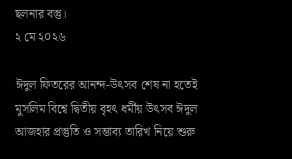ছলনার বস্তু।
২ মে ২০২৬

ঈদুল ফিতরের আনন্দ-উৎসব শেষ না হতেই মুসলিম বিশ্বে দ্বিতীয় বৃহৎ ধর্মীয় উৎসব ঈদুল আজহার প্রস্তুতি ও সম্ভাব্য তারিখ নিয়ে শুরু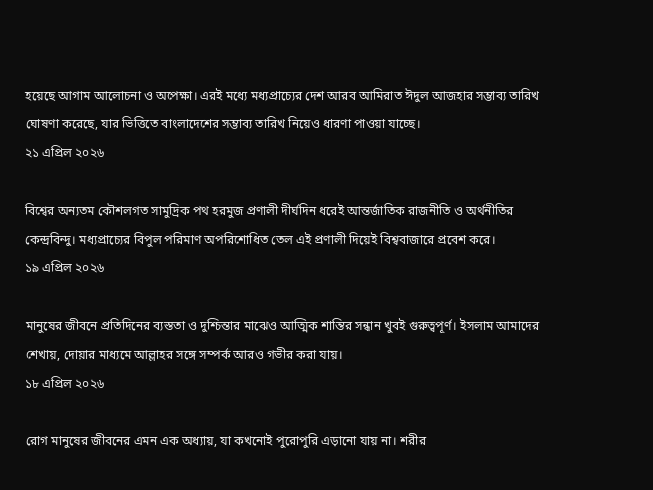হয়েছে আগাম আলোচনা ও অপেক্ষা। এরই মধ্যে মধ্যপ্রাচ্যের দেশ আরব আমিরাত ঈদুল আজহার সম্ভাব্য তারিখ ঘোষণা করেছে, যার ভিত্তিতে বাংলাদেশের সম্ভাব্য তারিখ নিয়েও ধারণা পাওয়া যাচ্ছে।
২১ এপ্রিল ২০২৬

বিশ্বের অন্যতম কৌশলগত সামুদ্রিক পথ হরমুজ প্রণালী দীর্ঘদিন ধরেই আন্তর্জাতিক রাজনীতি ও অর্থনীতির কেন্দ্রবিন্দু। মধ্যপ্রাচ্যের বিপুল পরিমাণ অপরিশোধিত তেল এই প্রণালী দিয়েই বিশ্ববাজারে প্রবেশ করে।
১৯ এপ্রিল ২০২৬

মানুষের জীবনে প্রতিদিনের ব্যস্ততা ও দুশ্চিন্তার মাঝেও আত্মিক শান্তির সন্ধান খুবই গুরুত্বপূর্ণ। ইসলাম আমাদের শেখায়, দোয়ার মাধ্যমে আল্লাহর সঙ্গে সম্পর্ক আরও গভীর করা যায়।
১৮ এপ্রিল ২০২৬

রোগ মানুষের জীবনের এমন এক অধ্যায়, যা কখনোই পুরোপুরি এড়ানো যায় না। শরীর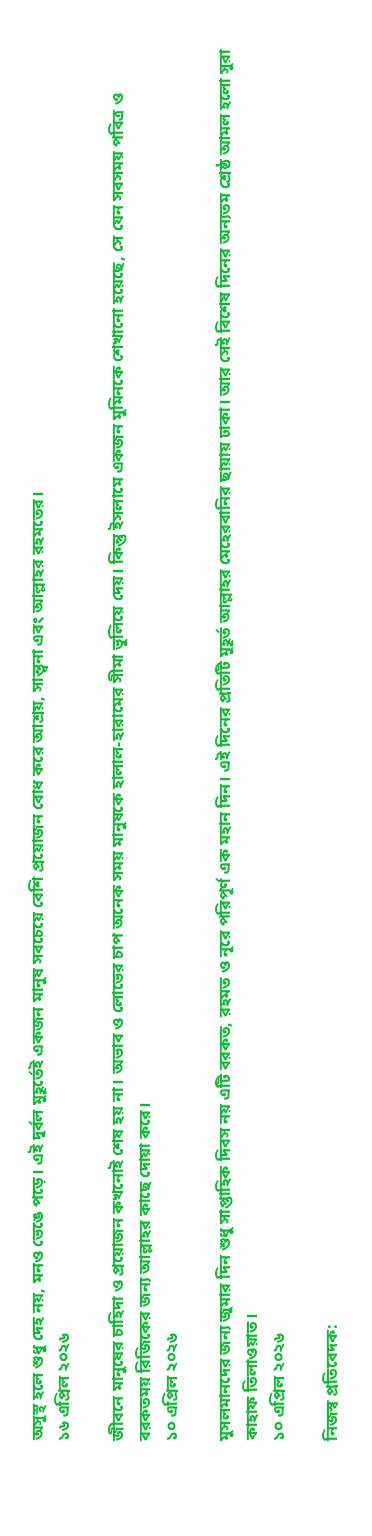অসুস্থ হলে শুধু দেহ নয়, মনও ভেঙে পড়ে। এই দুর্বল মুহূর্তেই একজন মানুষ সবচেয়ে বেশি প্রয়োজন বোধ করে আশ্রয়, সান্ত্বনা এবং আল্লাহর রহমতের।
১৬ এপ্রিল ২০২৬

জীবনে মানুষের চাহিদা ও প্রয়োজন কখনোই শেষ হয় না। অভাব ও লোভের চাপ অনেক সময় মানুষকে হালাল-হারামের সীমা ভুলিয়ে দেয়। কিন্তু ইসলামে একজন মুমিনকে শেখানো হয়েছে, সে যেন সবসময় পবিত্র ও বরকতময় রিজিকের জন্য আল্লাহর কাছে দোয়া করে।
১০ এপ্রিল ২০২৬

মুসলমানদের জন্য জুমার দিন শুধু সাপ্তাহিক দিবস নয় এটি বরকত, রহমত ও নূরে পরিপূর্ণ এক মহান দিন। এই দিনের প্রতিটি মুহূর্ত আল্লাহর মেহেরবানির ছায়ায় ঢাকা। আর সেই বিশেষ দিনের অন্যতম শ্রেষ্ঠ আমল হলো সুরা কাহাফ তিলাওয়াত।
১০ এপ্রিল ২০২৬

নিজস্ব প্রতিবেদক: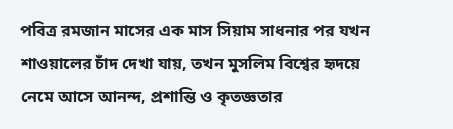পবিত্র রমজান মাসের এক মাস সিয়াম সাধনার পর যখন শাওয়ালের চাঁদ দেখা যায়, তখন মুসলিম বিশ্বের হৃদয়ে নেমে আসে আনন্দ, প্রশান্তি ও কৃতজ্ঞতার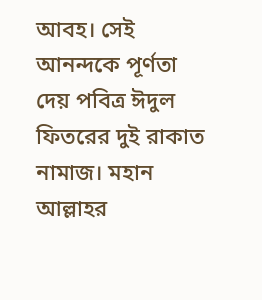আবহ। সেই আনন্দকে পূর্ণতা দেয় পবিত্র ঈদুল ফিতরের দুই রাকাত নামাজ। মহান আল্লাহর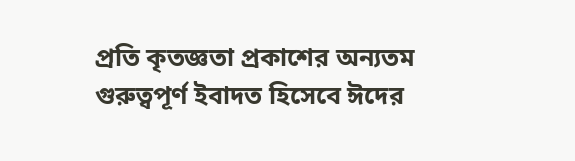প্রতি কৃতজ্ঞতা প্রকাশের অন্যতম গুরুত্বপূর্ণ ইবাদত হিসেবে ঈদের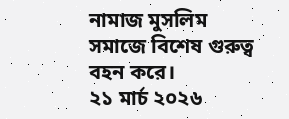নামাজ মুসলিম সমাজে বিশেষ গুরুত্ব বহন করে।
২১ মার্চ ২০২৬